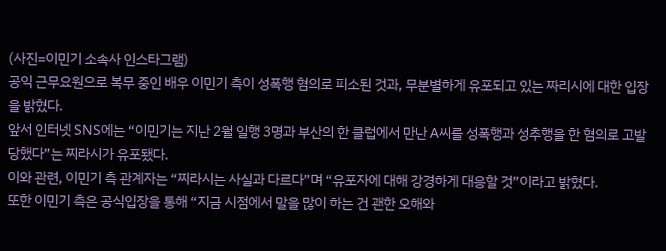(사진=이민기 소속사 인스타그램)
공익 근무요원으로 복무 중인 배우 이민기 측이 성폭행 혐의로 피소된 것과, 무분별하게 유포되고 있는 짜리시에 대한 입장을 밝혔다.
앞서 인터넷 SNS에는 “이민기는 지난 2월 일행 3명과 부산의 한 클럽에서 만난 A씨를 성폭행과 성추행을 한 혐의로 고발 당했다”는 찌라시가 유포됐다.
이와 관련, 이민기 측 관계자는 “찌라시는 사실과 다르다”며 “유포자에 대해 강경하게 대응할 것”이라고 밝혔다.
또한 이민기 측은 공식입장을 통해 “지금 시점에서 말을 많이 하는 건 괜한 오해와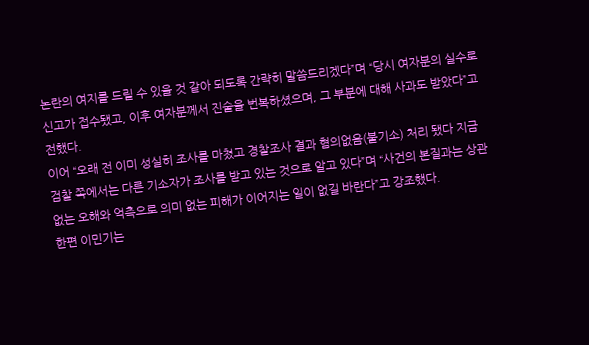논란의 여지를 드릴 수 있을 것 같아 되도록 간략히 말씀드리겠다”며 “당시 여자분의 실수로 신고가 접수됐고, 이후 여자분께서 진술을 번복하셨으며, 그 부분에 대해 사과도 받았다”고 전했다.
이어 “오래 전 이미 성실히 조사를 마쳤고 경찰조사 결과 혐의없음(불기소) 처리 됐다 지금 검찰 쪽에서는 다른 기소자가 조사를 받고 있는 것으로 알고 있다”며 “사건의 본질과는 상관없는 오해와 억측으로 의미 없는 피해가 이어지는 일이 없길 바란다”고 강조했다.
한편 이민기는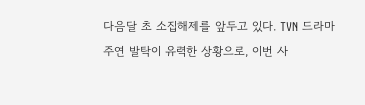다음달 초 소집해제를 앞두고 있다. TVN 드라마 주연 발탁이 유력한 상황으로, 이번 사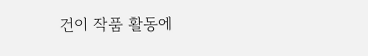건이 작품 활동에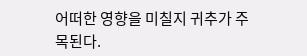어떠한 영향을 미칠지 귀추가 주목된다.